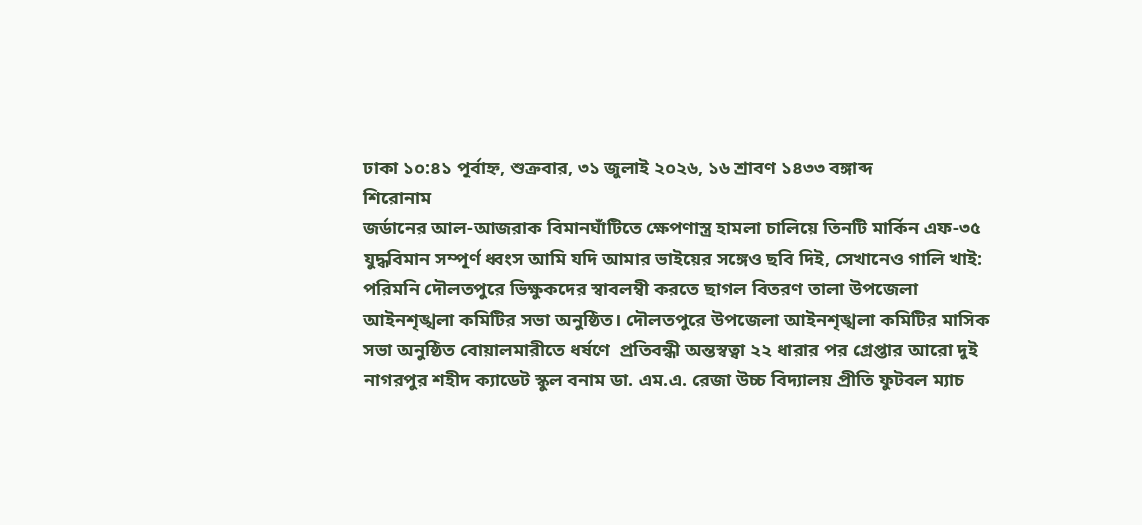ঢাকা ১০:৪১ পূর্বাহ্ন, শুক্রবার, ৩১ জুলাই ২০২৬, ১৬ শ্রাবণ ১৪৩৩ বঙ্গাব্দ
শিরোনাম
জর্ডানের আল-আজরাক বিমানঘাঁটিতে ক্ষেপণাস্ত্র হামলা চালিয়ে তিনটি মার্কিন এফ-৩৫ যুদ্ধবিমান সম্পূর্ণ ধ্বংস আমি যদি আমার ভাইয়ের সঙ্গেও ছবি দিই, সেখানেও গালি খাই: পরিমনি দৌলতপুরে ভিক্ষুকদের স্বাবলম্বী করতে ছাগল বিতরণ তালা উপজেলা আইনশৃঙ্খলা কমিটির সভা অনুষ্ঠিত। দৌলতপুরে উপজেলা আইনশৃঙ্খলা কমিটির মাসিক সভা অনুষ্ঠিত বোয়ালমারীতে ধর্ষণে  প্রতিবন্ধী অন্তস্বত্বা ২২ ধারার পর গ্রেপ্তার আরো দুই  নাগরপুর শহীদ ক্যাডেট স্কুল বনাম ডা. এম.এ. রেজা উচ্চ বিদ্যালয় প্রীতি ফুটবল ম্যাচ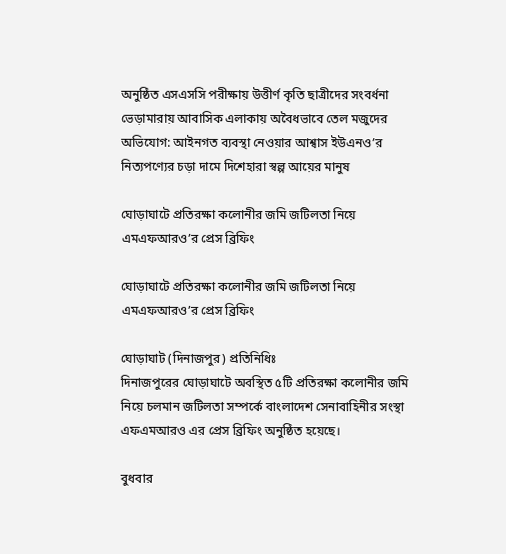অনুষ্ঠিত এসএসসি পরীক্ষায় উত্তীর্ণ কৃতি ছাত্রীদের সংবর্ধনা ভেড়ামারায় আবাসিক এলাকায় অবৈধভাবে তেল মজুদের অভিযোগ: আইনগত ব্যবস্থা নেওয়ার আশ্বাস ইউএনও’র  নিত্যপণ্যের চড়া দামে দিশেহারা স্বল্প আয়ের মানুষ

ঘোড়াঘাটে প্রতিরক্ষা কলোনীর জমি জটিলতা নিয়ে এমএফআরও’র প্রেস ব্রিফিং

ঘোড়াঘাটে প্রতিরক্ষা কলোনীর জমি জটিলতা নিয়ে এমএফআরও’র প্রেস ব্রিফিং

ঘোড়াঘাট (দিনাজপুর) প্রতিনিধিঃ
দিনাজপুরের ঘোড়াঘাটে অবস্থিত ৫টি প্রতিরক্ষা কলোনীর জমি নিয়ে চলমান জটিলতা সম্পর্কে বাংলাদেশ সেনাবাহিনীর সংস্থা এফএমআরও এর প্রেস ব্রিফিং অনুষ্ঠিত হয়েছে।

বুধবার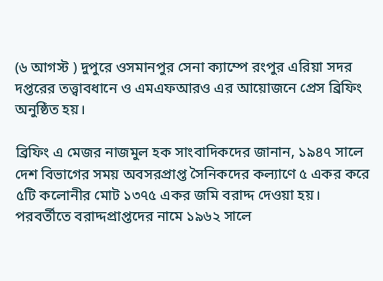(৬ আগস্ট ) দুপুরে ওসমানপুর সেনা ক্যাম্পে রংপুর এরিয়া সদর দপ্তরের তত্ত্বাবধানে ও এমএফআরও এর আয়োজনে প্রেস ব্রিফিং অনুষ্ঠিত হয়।

ব্রিফিং এ মেজর নাজমুল হক সাংবাদিকদের জানান, ১৯৪৭ সালে দেশ বিভাগের সময় অবসরপ্রাপ্ত সৈনিকদের কল্যাণে ৫ একর করে ৫টি কলোনীর মোট ১৩৭৫ একর জমি বরাদ্দ দেওয়া হয়। পরবর্তীতে বরাদ্দপ্রাপ্তদের নামে ১৯৬২ সালে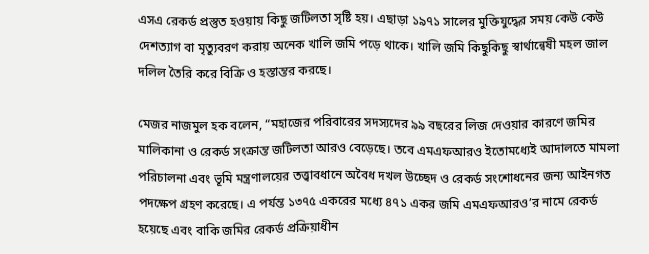এসএ রেকর্ড প্রস্তুত হওয়ায় কিছু জটিলতা সৃষ্টি হয়। এছাড়া ১৯৭১ সালের মুক্তিযুদ্ধের সময় কেউ কেউ দেশত্যাগ বা মৃত্যুবরণ করায় অনেক খালি জমি পড়ে থাকে। খালি জমি কিছুকিছু স্বার্থান্বেষী মহল জাল দলিল তৈরি করে বিক্রি ও হস্তান্তর করছে।

মেজর নাজমুল হক বলেন, “মহাজের পরিবারের সদস্যদের ৯৯ বছরের লিজ দেওয়ার কারণে জমির মালিকানা ও রেকর্ড সংক্রান্ত জটিলতা আরও বেড়েছে। তবে এমএফআরও ইতোমধ্যেই আদালতে মামলা পরিচালনা এবং ভূমি মন্ত্রণালয়ের তত্ত্বাবধানে অবৈধ দখল উচ্ছেদ ও রেকর্ড সংশোধনের জন্য আইনগত পদক্ষেপ গ্রহণ করেছে। এ পর্যন্ত ১৩৭৫ একরের মধ্যে ৪৭১ একর জমি এমএফআরও’র নামে রেকর্ড হয়েছে এবং বাকি জমির রেকর্ড প্রক্রিয়াধীন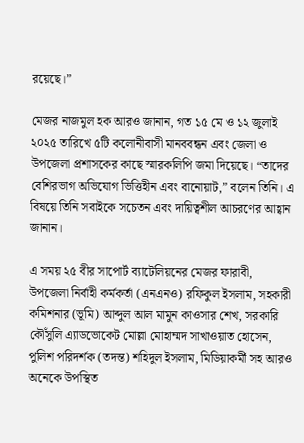রয়েছে।”

মেজর নাজমুল হক আরও জানান, গত ১৫ মে ও ১২ জুলাই ২০২৫ তারিখে ৫টি কলোনীবাসী মানববন্ধন এবং জেলা ও উপজেলা প্রশাসকের কাছে স্মারকলিপি জমা দিয়েছে। “তাদের বেশিরভাগ অভিযোগ ভিত্তিহীন এবং বানোয়াট,” বলেন তিনি। এ বিষয়ে তিনি সবাইকে সচেতন এবং দায়িত্বশীল আচরণের আহ্বান জানান।

এ সময় ২৫ বীর সাপোর্ট ব্যাটেলিয়নের মেজর ফারাবী, উপজেলা নির্বাহী কর্মকর্তা (এনএনও) রফিকুল ইসলাম, সহকারী কমিশনার (ভূমি) আব্দুল আল মামুন কাওসার শেখ, সরকারি কৌঁসুলি এ্যাডভোকেট মোল্লা মোহাম্মদ সাখাওয়াত হোসেন, পুলিশ পরিদর্শক (তদন্ত) শহিদুল ইসলাম, মিডিয়াকর্মী সহ আরও অনেকে উপস্থিত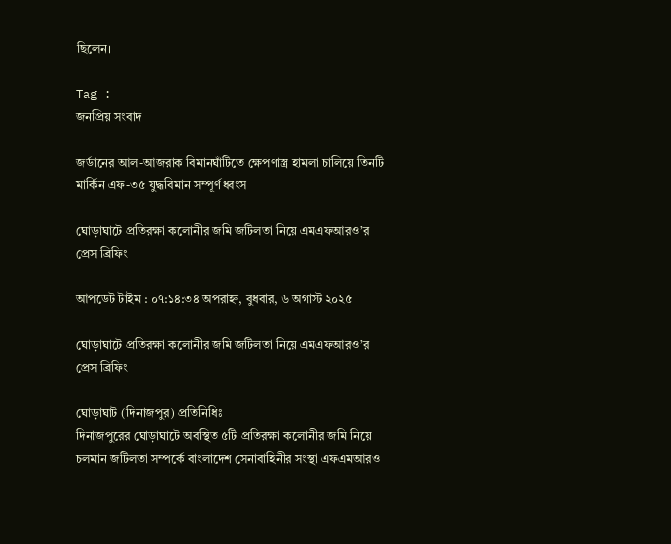ছিলেন।

Tag :
জনপ্রিয় সংবাদ

জর্ডানের আল-আজরাক বিমানঘাঁটিতে ক্ষেপণাস্ত্র হামলা চালিয়ে তিনটি মার্কিন এফ-৩৫ যুদ্ধবিমান সম্পূর্ণ ধ্বংস

ঘোড়াঘাটে প্রতিরক্ষা কলোনীর জমি জটিলতা নিয়ে এমএফআরও’র প্রেস ব্রিফিং

আপডেট টাইম : ০৭:১৪:৩৪ অপরাহ্ন, বুধবার, ৬ অগাস্ট ২০২৫

ঘোড়াঘাটে প্রতিরক্ষা কলোনীর জমি জটিলতা নিয়ে এমএফআরও’র প্রেস ব্রিফিং

ঘোড়াঘাট (দিনাজপুর) প্রতিনিধিঃ
দিনাজপুরের ঘোড়াঘাটে অবস্থিত ৫টি প্রতিরক্ষা কলোনীর জমি নিয়ে চলমান জটিলতা সম্পর্কে বাংলাদেশ সেনাবাহিনীর সংস্থা এফএমআরও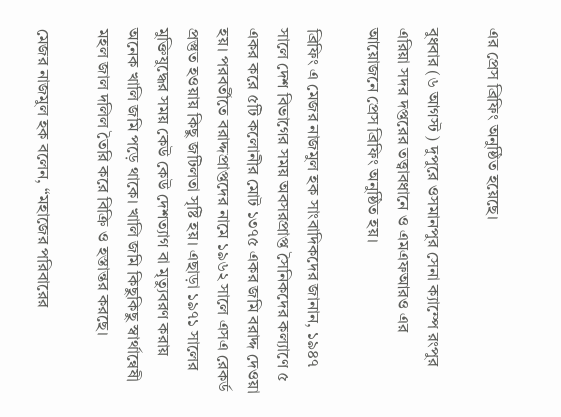এর প্রেস ব্রিফিং অনুষ্ঠিত হয়েছে।

বুধবার (৬ আগস্ট ) দুপুরে ওসমানপুর সেনা ক্যাম্পে রংপুর এরিয়া সদর দপ্তরের তত্ত্বাবধানে ও এমএফআরও এর আয়োজনে প্রেস ব্রিফিং অনুষ্ঠিত হয়।

ব্রিফিং এ মেজর নাজমুল হক সাংবাদিকদের জানান, ১৯৪৭ সালে দেশ বিভাগের সময় অবসরপ্রাপ্ত সৈনিকদের কল্যাণে ৫ একর করে ৫টি কলোনীর মোট ১৩৭৫ একর জমি বরাদ্দ দেওয়া হয়। পরবর্তীতে বরাদ্দপ্রাপ্তদের নামে ১৯৬২ সালে এসএ রেকর্ড প্রস্তুত হওয়ায় কিছু জটিলতা সৃষ্টি হয়। এছাড়া ১৯৭১ সালের মুক্তিযুদ্ধের সময় কেউ কেউ দেশত্যাগ বা মৃত্যুবরণ করায় অনেক খালি জমি পড়ে থাকে। খালি জমি কিছুকিছু স্বার্থান্বেষী মহল জাল দলিল তৈরি করে বিক্রি ও হস্তান্তর করছে।

মেজর নাজমুল হক বলেন, “মহাজের পরিবারের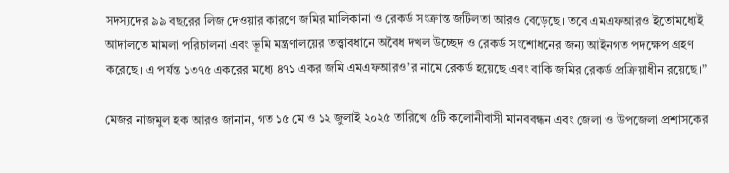সদস্যদের ৯৯ বছরের লিজ দেওয়ার কারণে জমির মালিকানা ও রেকর্ড সংক্রান্ত জটিলতা আরও বেড়েছে। তবে এমএফআরও ইতোমধ্যেই আদালতে মামলা পরিচালনা এবং ভূমি মন্ত্রণালয়ের তত্ত্বাবধানে অবৈধ দখল উচ্ছেদ ও রেকর্ড সংশোধনের জন্য আইনগত পদক্ষেপ গ্রহণ করেছে। এ পর্যন্ত ১৩৭৫ একরের মধ্যে ৪৭১ একর জমি এমএফআরও’র নামে রেকর্ড হয়েছে এবং বাকি জমির রেকর্ড প্রক্রিয়াধীন রয়েছে।”

মেজর নাজমুল হক আরও জানান, গত ১৫ মে ও ১২ জুলাই ২০২৫ তারিখে ৫টি কলোনীবাসী মানববন্ধন এবং জেলা ও উপজেলা প্রশাসকের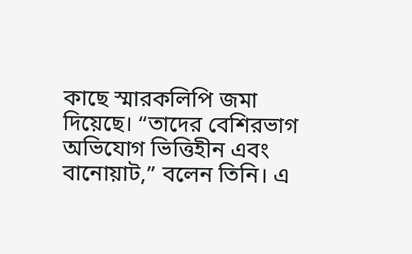কাছে স্মারকলিপি জমা দিয়েছে। “তাদের বেশিরভাগ অভিযোগ ভিত্তিহীন এবং বানোয়াট,” বলেন তিনি। এ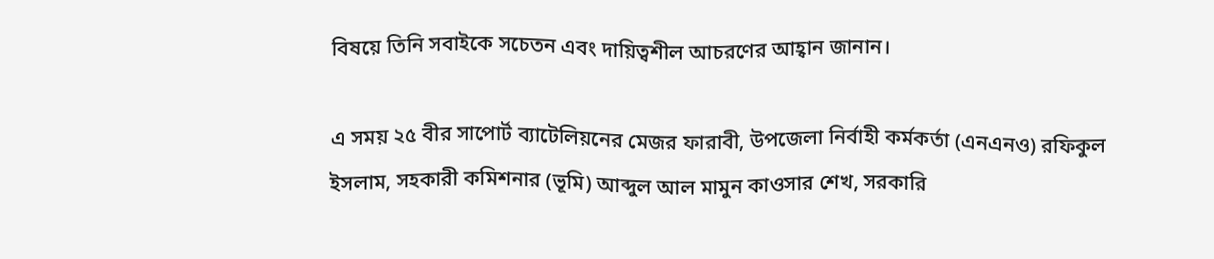বিষয়ে তিনি সবাইকে সচেতন এবং দায়িত্বশীল আচরণের আহ্বান জানান।

এ সময় ২৫ বীর সাপোর্ট ব্যাটেলিয়নের মেজর ফারাবী, উপজেলা নির্বাহী কর্মকর্তা (এনএনও) রফিকুল ইসলাম, সহকারী কমিশনার (ভূমি) আব্দুল আল মামুন কাওসার শেখ, সরকারি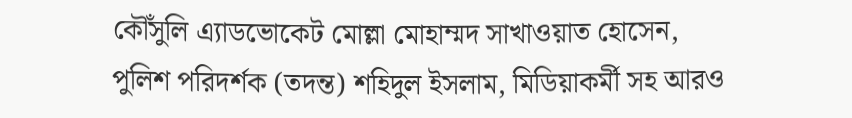কৌঁসুলি এ্যাডভোকেট মোল্লা মোহাম্মদ সাখাওয়াত হোসেন, পুলিশ পরিদর্শক (তদন্ত) শহিদুল ইসলাম, মিডিয়াকর্মী সহ আরও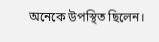অনেকে উপস্থিত ছিলেন।